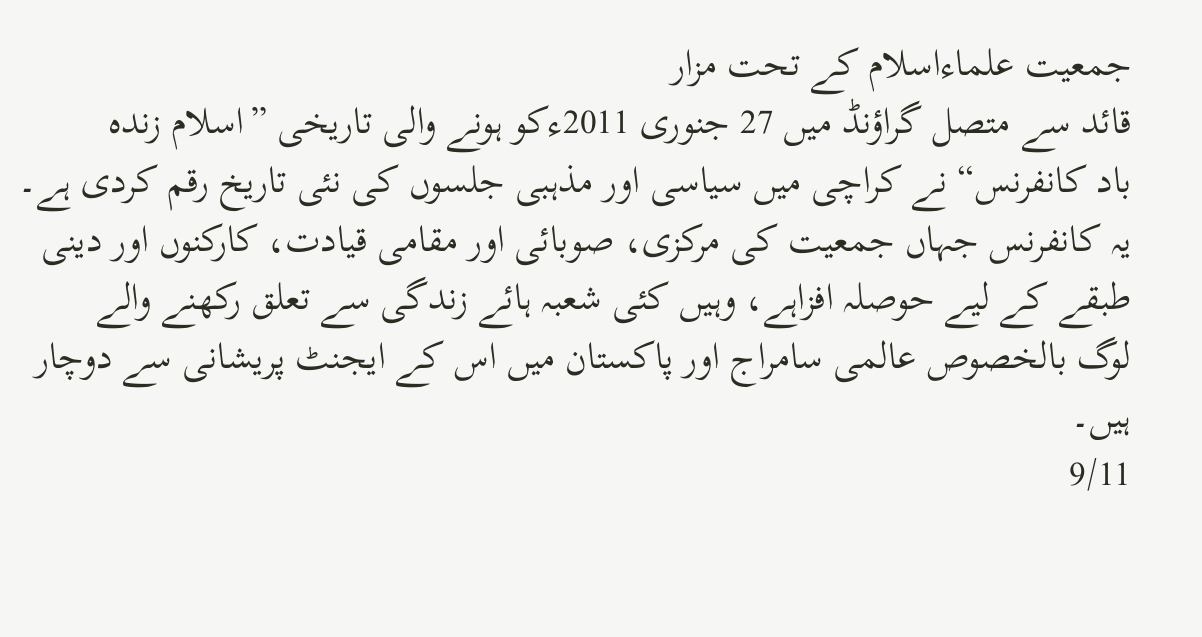جمعیت علماءاسلام کے تحت مزار
قائد سے متصل گراؤنڈ میں 27 جنوری 2011ءکو ہونے والی تاریخی ”اسلام زندہ
باد کانفرنس“ نے کراچی میں سیاسی اور مذہبی جلسوں کی نئی تاریخ رقم کردی ہے۔
یہ کانفرنس جہاں جمعیت کی مرکزی، صوبائی اور مقامی قیادت، کارکنوں اور دینی
طبقے کے لیے حوصلہ افزاہے، وہیں کئی شعبہ ہائے زندگی سے تعلق رکھنے والے
لوگ بالخصوص عالمی سامراج اور پاکستان میں اس کے ایجنٹ پریشانی سے دوچار
ہیں۔
9/11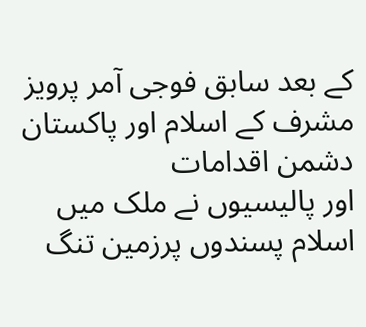کے بعد سابق فوجی آمر پرویز مشرف کے اسلام اور پاکستان دشمن اقدامات
اور پالیسیوں نے ملک میں اسلام پسندوں پرزمین تنگ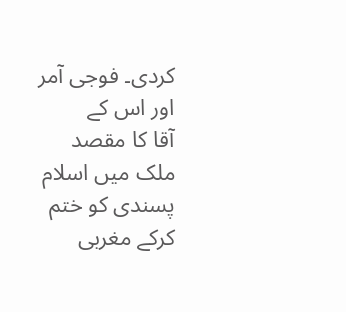کردی۔ فوجی آمر اور اس کے
آقا کا مقصد ملک میں اسلام پسندی کو ختم کرکے مغربی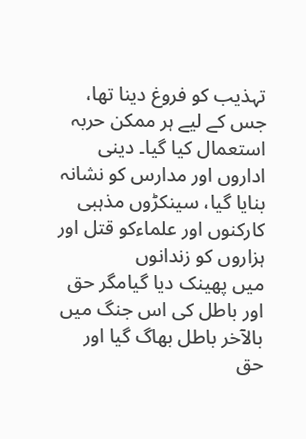تہذیب کو فروغ دینا تھا،
جس کے لیے ہر ممکن حربہ استعمال کیا گیا۔ دینی اداروں اور مدارس کو نشانہ
بنایا گیا، سینکڑوں مذہبی کارکنوں اور علماءکو قتل اور ہزاروں کو زندانوں
میں پھینک دیا گیامگر حق اور باطل کی اس جنگ میں بالآخر باطل بھاگ گیا اور
حق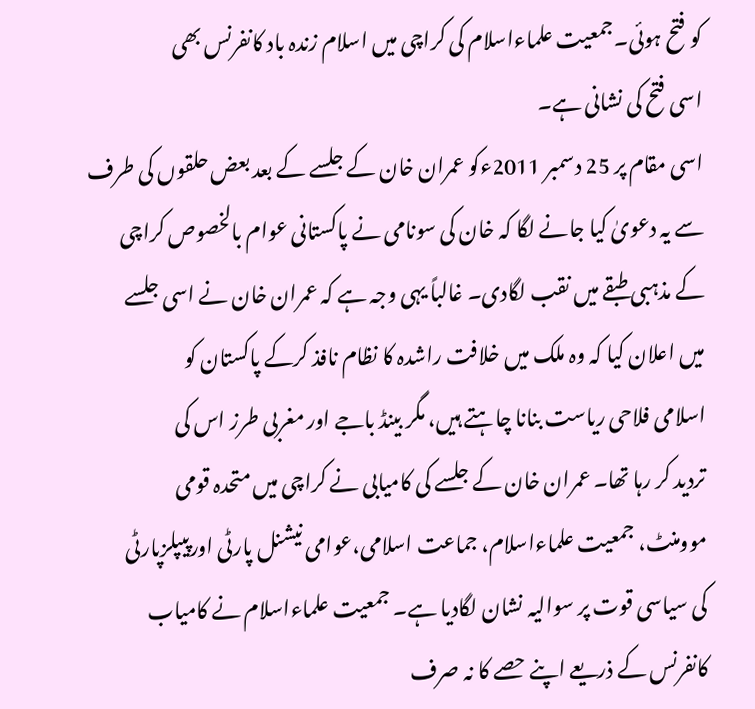کو فتح ہوئی۔جمعیت علماءاسلام کی کراچی میں اسلام زندہ باد کانفرنس بھی
اسی فتح کی نشانی ہے۔
اسی مقام پر 25 دسمبر 2011ءکو عمران خان کے جلسے کے بعد بعض حلقوں کی طرف
سے یہ دعویٰ کیا جانے لگا کہ خان کی سونامی نے پاکستانی عوام بالخصوص کراچی
کے مذہبی طبقے میں نقب لگادی۔ غالباً یہی وجہ ہے کہ عمران خان نے اسی جلسے
میں اعلان کیا کہ وہ ملک میں خلافت راشدہ کا نظام نافذ کرکے پاکستان کو
اسلامی فلاحی ریاست بنانا چاہتے ہیں، مگر بینڈ باجے اور مغربی طرز اس کی
تردید کر رہا تھا۔ عمران خان کے جلسے کی کامیابی نے کراچی میں متحدہ قومی
موومنٹ، جمعیت علماءاسلام، جماعت اسلامی،عوامی نیشنل پارٹی اورپیپلزپارٹی
کی سیاسی قوت پر سوالیہ نشان لگادیا ہے۔ جمعیت علماءاسلام نے کامیاب
کانفرنس کے ذریعے اپنے حصے کا نہ صرف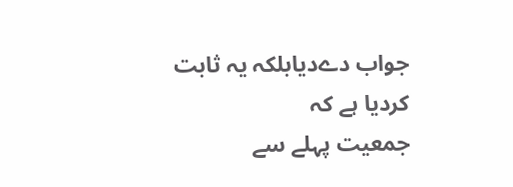جواب دےدیابلکہ یہ ثابت کردیا ہے کہ
جمعیت پہلے سے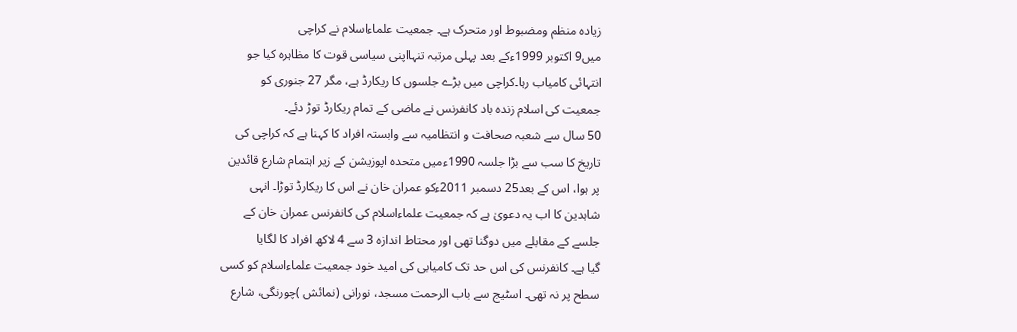زیادہ منظم ومضبوط اور متحرک ہے۔ جمعیت علماءاسلام نے کراچی
میں9 اکتوبر 1999ءکے بعد پہلی مرتبہ تنہااپنی سیاسی قوت کا مظاہرہ کیا جو
انتہائی کامیاب رہا۔کراچی میں بڑے جلسوں کا ریکارڈ ہے، مگر 27 جنوری کو
جمعیت کی اسلام زندہ باد کانفرنس نے ماضی کے تمام ریکارڈ توڑ دئے۔
50 سال سے شعبہ صحافت و انتظامیہ سے وابستہ افراد کا کہنا ہے کہ کراچی کی
تاریخ کا سب سے بڑا جلسہ 1990ءمیں متحدہ اپوزیشن کے زیر اہتمام شارع قائدین
پر ہوا، اس کے بعد25 دسمبر 2011ءکو عمران خان نے اس کا ریکارڈ توڑا۔ انہی
شاہدین کا اب یہ دعویٰ ہے کہ جمعیت علماءاسلام کی کانفرنس عمران خان کے
جلسے کے مقابلے میں دوگنا تھی اور محتاط اندازہ 3 سے 4 لاکھ افراد کا لگایا
گیا ہے۔ کانفرنس کی اس حد تک کامیابی کی امید خود جمعیت علماءاسلام کو کسی
سطح پر نہ تھی۔ اسٹیج سے باب الرحمت مسجد، نورانی (نمائش )چورنگی، شارع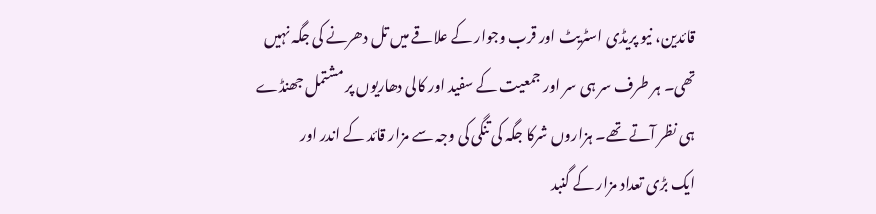قائدین، نیو پریڈی اسٹریٹ اور قرب وجوار کے علاقے میں تل دھرنے کی جگہ نہیں
تھی۔ ہر طرف سر ہی سر اور جمعیت کے سفید اور کالی دھاریوں پر مشتمل جھنڈے
ہی نظر آتے تھے۔ ہزاروں شرکا جگہ کی تنگی کی وجہ سے مزار قائد کے اندر اور
ایک بڑی تعداد مزار کے گنبد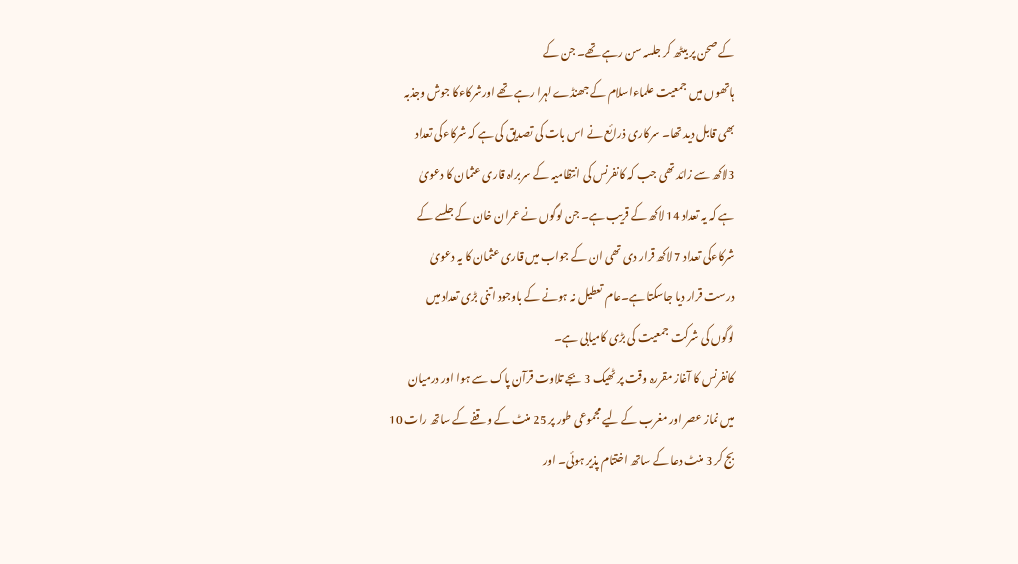کے صحن پر بیٹھ کر جلسہ سن رہے تھے۔ جن کے
ہاتھوں میں جمعیت علماءاسلام کے جھنڈے لہرا رہے تھے اورشرکاءکا جوش وجذبہ
بھی قابل دید تھا۔ سرکاری ذرائع نے اس بات کی تصدیق کی ہے کہ شرکاءکی تعداد
3لاکھ سے زائد تھی جب کہ کانفرنس کی انتظامیہ کے سربراہ قاری عثمان کا دعویٰ
ہے کہ یہ تعداد 14 لاکھ کے قریب ہے۔ جن لوگوں نے عمران خان کے جلسے کے
شرکاءکی تعداد 7 لاکھ قرار دی تھی ان کے جواب میں قاری عثمان کا یہ دعویٰ
درست قرار دیا جاسکتا ہے۔عام تعطیل نہ ہونے کے باوجود اتنی بڑی تعداد میں
لوگوں کی شرکت جمعیت کی بڑی کامیابی ہے۔
کانفرنس کا آغاز مقررہ وقت پر ٹھیک 3 بجے تلاوت قرآن پاک سے ہوا اور درمیان
میں نماز عصر اور مغرب کے لیے مجموعی طور پر 25 منٹ کے وقفے کے ساتھ رات 10
بج کر 3 منٹ دعا کے ساتھ اختتام پذیر ہوئی۔ اور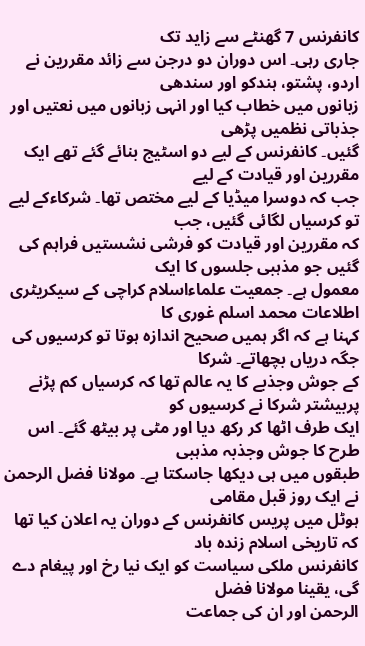کانفرنس 7 گھنٹے سے زاید تک
جاری رہی۔ اس دوران دو درجن سے زائد مقررین نے اردو، پشتو، ہندکو اور سندھی
زبانوں میں خطاب کیا اور انہی زبانوں میں نعتیں اور جذباتی نظمیں پڑھی
گئیں۔ کانفرنس کے لیے دو اسٹیج بنائے گئے تھے ایک مقررین اور قیادت کے لیے
جب کہ دوسرا میڈیا کے لیے مختص تھا۔ شرکاءکے لیے تو کرسیاں لگائی گئیں، جب
کہ مقررین اور قیادت کو فرشی نشستیں فراہم کی گئیں جو مذہبی جلسوں کا ایک
معمول ہے۔ جمعیت علماءاسلام کراچی کے سیکریٹری اطلاعات محمد اسلم غوری کا
کہنا ہے کہ اگر ہمیں صحیح اندازہ ہوتا تو کرسیوں کی جگہ دریاں بچھاتے۔ شرکا
کے جوش وجذبے کا یہ عالم تھا کہ کرسیاں کم پڑنے پربیشتر شرکا نے کرسیوں کو
ایک طرف اٹھا کر رکھ دیا اور مٹی پر بیٹھ گئے۔ اس طرح کا جوش وجذبہ مذہبی
طبقوں میں ہی دیکھا جاسکتا ہے۔ مولانا فضل الرحمن نے ایک روز قبل مقامی
ہوٹل میں پریس کانفرنس کے دوران یہ اعلان کیا تھا کہ تاریخی اسلام زندہ باد
کانفرنس ملکی سیاست کو ایک نیا رخ اور پیغام دے گی، یقینا مولانا فضل
الرحمن اور ان کی جماعت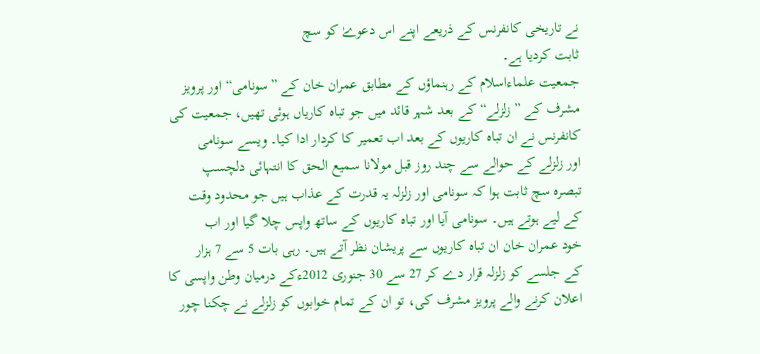نے تاریخی کانفرنس کے ذریعے اپنے اس دعوےٰ کو سچ
ثابت کردیا ہے۔
جمعیت علماءاسلام کے رہنماؤں کے مطابق عمران خان کے ”سونامی“ اور پرویز
مشرف کے ”زلزلے“ کے بعد شہر قائد میں جو تباہ کاریاں ہوئی تھیں، جمعیت کی
کانفرنس نے ان تباہ کاریوں کے بعد اب تعمیر کا کردار ادا کیا۔ ویسے سونامی
اور زلزلے کے حوالے سے چند روز قبل مولانا سمیع الحق کا انتہائی دلچسپ
تبصرہ سچ ثابت ہوا کہ سونامی اور زلزلہ یہ قدرت کے عذاب ہیں جو محدود وقت
کے لیے ہوتے ہیں۔ سونامی آیا اور تباہ کاریوں کے ساتھ واپس چلا گیا اور اب
خود عمران خان ان تباہ کاریوں سے پریشان نظر آتے ہیں۔ رہی بات 5 سے 7 ہزار
کے جلسے کو زلزلہ قرار دے کر 27 سے 30 جنوری 2012ءکے درمیان وطن واپسی کا
اعلان کرنے والے پرویز مشرف کی، تو ان کے تمام خوابوں کو زلزلے نے چکنا چور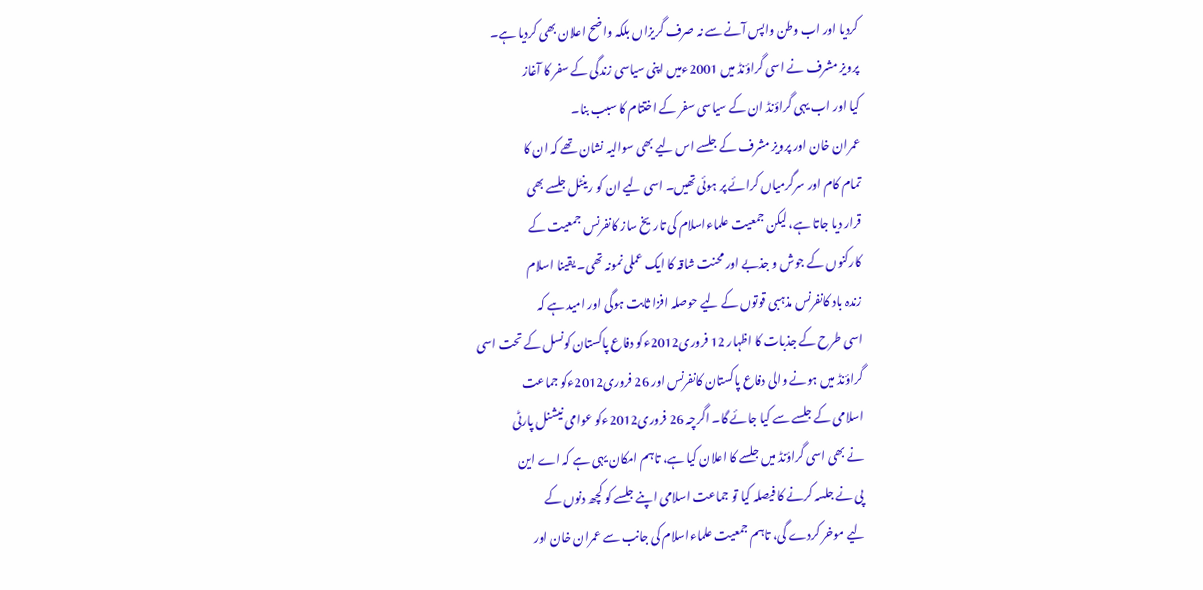کردیا اور اب وطن واپس آنے سے نہ صرف گریزاں بلکہ واضح اعلان بھی کردیا ہے۔
پرویز مشرف نے اسی گراؤنڈ میں 2001ءمیں اپنی سیاسی زندگی کے سفر کا آغاز
کیا اور اب یہی گراؤنڈ ان کے سیاسی سفر کے اختتام کا سبب بنا۔
عمران خان اور پرویز مشرف کے جلسے اس لیے بھی سوالیہ نشان تھے کہ ان کا
تمام کام اور سرگرمیاں کرائے پر ہوئی تھیں۔ اسی لیے ان کو رینٹل جلسے بھی
قرار دیا جاتا ہے، لیکن جمعیت علماءاسلام کی تاریخ ساز کانفرنس جمعیت کے
کارکنوں کے جوش و جذبے اور محنت شاقہ کا ایک عملی نمونہ تھی۔ یقینا اسلام
زندہ باد کانفرنس مذہبی قوتوں کے لیے حوصلہ افزا ثابت ہوگی اور امید ہے کہ
اسی طرح کے جذبات کا اظہار 12 فروری2012ءکو دفاع پاکستان کونسل کے تحت اسی
گراؤنڈ میں ہونے والی دفاع پاکستان کانفرنس اور 26 فروری2012ءکو جماعت
اسلامی کے جلسے سے کیا جائے گا۔ اگرچہ 26 فروری2012ءکو عوامی نیشنل پارٹی
نے بھی اسی گراؤنڈ میں جلسے کا اعلان کیا ہے، تاہم امکان یہی ہے کہ اے این
پی نے جلسہ کرنے کا فیصلہ کیا تو جماعت اسلامی اپنے جلسے کو کچھ دنوں کے
لیے موخر کردے گی، تاہم جمعیت علماءاسلام کی جانب سے عمران خان اور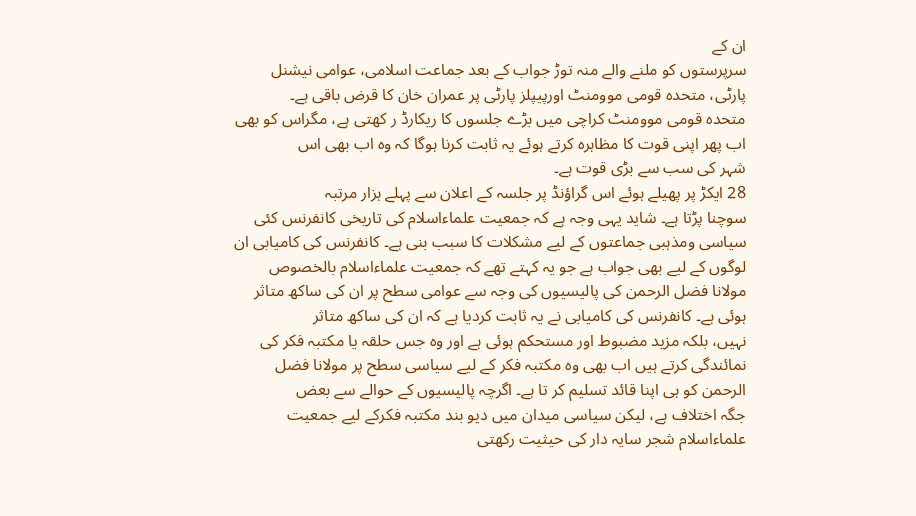ان کے
سرپرستوں کو ملنے والے منہ توڑ جواب کے بعد جماعت اسلامی، عوامی نیشنل
پارٹی، متحدہ قومی موومنٹ اورپیپلز پارٹی پر عمران خان کا قرض باقی ہے۔
متحدہ قومی موومنٹ کراچی میں بڑے جلسوں کا ریکارڈ ر کھتی ہے، مگراس کو بھی
اب پھر اپنی قوت کا مظاہرہ کرتے ہوئے یہ ثابت کرنا ہوگا کہ وہ اب بھی اس
شہر کی سب سے بڑی قوت ہے۔
28 ایکڑ پر پھیلے ہوئے اس گراؤنڈ پر جلسہ کے اعلان سے پہلے ہزار مرتبہ
سوچنا پڑتا ہے۔ شاید یہی وجہ ہے کہ جمعیت علماءاسلام کی تاریخی کانفرنس کئی
سیاسی ومذہبی جماعتوں کے لیے مشکلات کا سبب بنی ہے۔ کانفرنس کی کامیابی ان
لوگوں کے لیے بھی جواب ہے جو یہ کہتے تھے کہ جمعیت علماءاسلام بالخصوص
مولانا فضل الرحمن کی پالیسیوں کی وجہ سے عوامی سطح پر ان کی ساکھ متاثر
ہوئی ہے۔ کانفرنس کی کامیابی نے یہ ثابت کردیا ہے کہ ان کی ساکھ متاثر
نہیں، بلکہ مزید مضبوط اور مستحکم ہوئی ہے اور وہ جس حلقہ یا مکتبہ فکر کی
نمائندگی کرتے ہیں اب بھی وہ مکتبہ فکر کے لیے سیاسی سطح پر مولانا فضل
الرحمن کو ہی اپنا قائد تسلیم کر تا ہے۔ اگرچہ پالیسیوں کے حوالے سے بعض
جگہ اختلاف ہے، لیکن سیاسی میدان میں دیو بند مکتبہ فکرکے لیے جمعیت
علماءاسلام شجر سایہ دار کی حیثیت رکھتی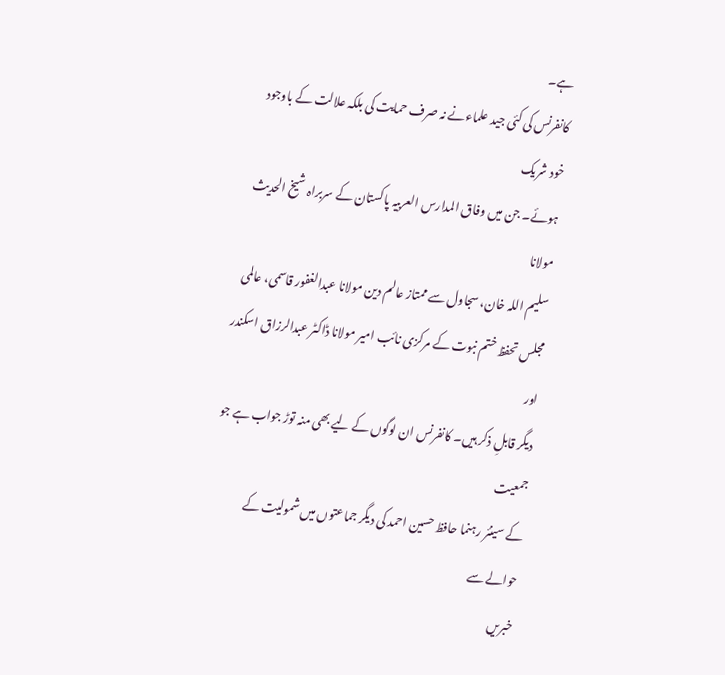ہے۔
کانفرنس کی کئی جید علماءنے نہ صرف حمایت کی بلکہ علالت کے باوجود خود شریک
ہوئے۔ جن میں وفاق المدارس العربیہ پاکستان کے سربراہ شیخ الحدیث مولانا
سلیم اللہ خان، سجاول سے ممتاز عالم دین مولانا عبدالغفور قاسمی، عالمی
مجلس تحفظ ختم نبوت کے مرکزی نائب امیر مولانا ڈاکٹر عبدالرزاق اسکندر اور
دیگر قابلِ ذکر ہیں۔ کانفرنس ان لوگوں کے لیے بھی منہ توڑ جواب ہے جو جمعیت
کے سینئر رہنما حافظ حسین احمد کی دیگر جماعتوں میں شمولیت کے حوالے سے
خبریں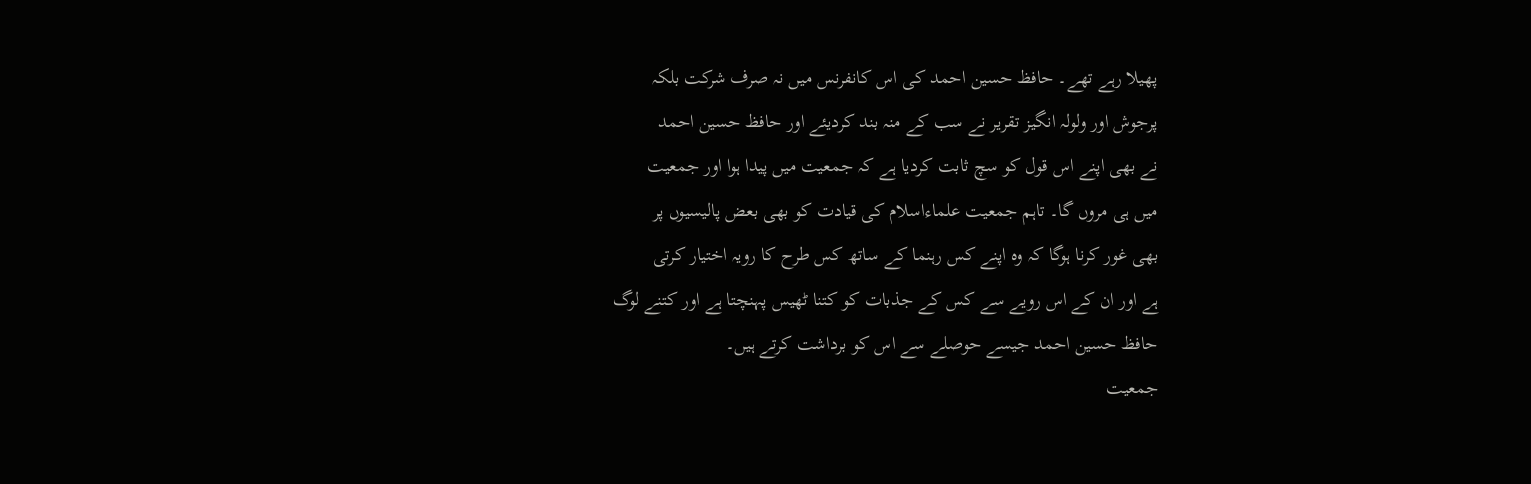پھیلا رہے تھے۔ حافظ حسین احمد کی اس کانفرنس میں نہ صرف شرکت بلکہ
پرجوش اور ولولہ انگیز تقریر نے سب کے منہ بند کردیئے اور حافظ حسین احمد
نے بھی اپنے اس قول کو سچ ثابت کردیا ہے کہ جمعیت میں پیدا ہوا اور جمعیت
میں ہی مروں گا۔ تاہم جمعیت علماءاسلام کی قیادت کو بھی بعض پالیسیوں پر
بھی غور کرنا ہوگا کہ وہ اپنے کس رہنما کے ساتھ کس طرح کا رویہ اختیار کرتی
ہے اور ان کے اس رویے سے کس کے جذبات کو کتنا ٹھیس پہنچتا ہے اور کتنے لوگ
حافظ حسین احمد جیسے حوصلے سے اس کو برداشت کرتے ہیں۔
جمعیت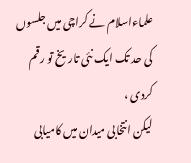علماءاسلام نے کراچی میں جلسوں کی حد تک ایک نئی تاریخ تو رقم کردی ،
لیکن انتخابی میدان میں کامیابی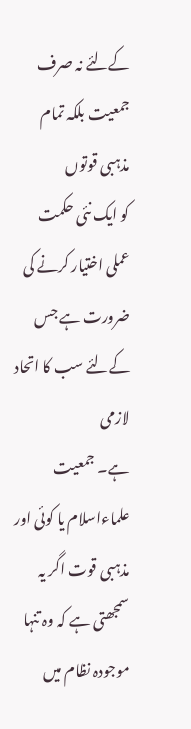کےلئے نہ صرف جمعیت بلکہ تمام مذہبی قوتوں
کو ایک نئی حکمت عملی اختیار کرنے کی ضرورت ہے جس کےلئے سب کا اتحاد لازمی
ہے۔ جمعیت علماءاسلام یا کوئی اور مذہبی قوت اگر یہ سمجھتی ہے کہ وہ تنہا
موجودہ نظام میں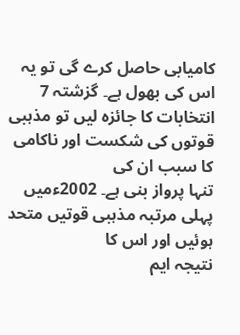کامیابی حاصل کرے گی تو یہ اس کی بھول ہے۔ گزشتہ 7
انتخابات کا جائزہ لیں تو مذہبی قوتوں کی شکست اور ناکامی کا سبب ان کی
تنہا پرواز بنی ہے۔ 2002ءمیں پہلی مرتبہ مذہبی قوتیں متحد ہوئیں اور اس کا
نتیجہ ایم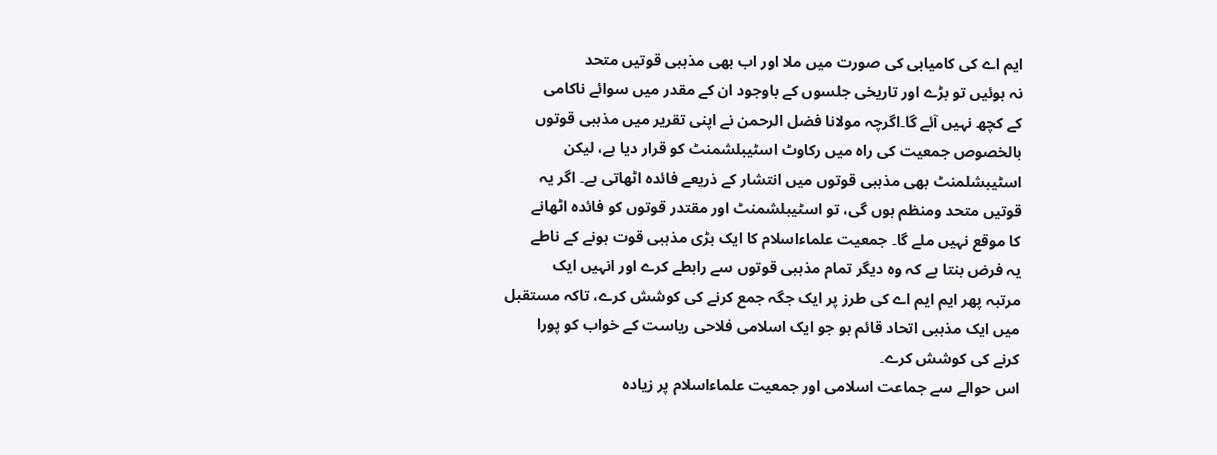ایم اے کی کامیابی کی صورت میں ملا اور اب بھی مذہبی قوتیں متحد
نہ ہوئیں تو بڑے اور تاریخی جلسوں کے باوجود ان کے مقدر میں سوائے ناکامی
کے کچھ نہیں آئے گا۔اگرچہ مولانا فضل الرحمن نے اپنی تقریر میں مذہبی قوتوں
بالخصوص جمعیت کی راہ میں رکاوٹ اسٹیبلشمنٹ کو قرار دیا ہے، لیکن
اسٹیبشلمنٹ بھی مذہبی قوتوں میں انتشار کے ذریعے فائدہ اٹھاتی ہے۔ اگر یہ
قوتیں متحد ومنظم ہوں گی، تو اسٹیبلشمنٹ اور مقتدر قوتوں کو فائدہ اٹھانے
کا موقع نہیں ملے گا۔ جمعیت علماءاسلام کا ایک بڑی مذہبی قوت ہونے کے ناطے
یہ فرض بنتا ہے کہ وہ دیگر تمام مذہبی قوتوں سے رابطے کرے اور انہیں ایک
مرتبہ پھر ایم ایم اے کی طرز پر ایک جگہ جمع کرنے کی کوشش کرے، تاکہ مستقبل
میں ایک مذہبی اتحاد قائم ہو جو ایک اسلامی فلاحی ریاست کے خواب کو پورا
کرنے کی کوشش کرے۔
اس حوالے سے جماعت اسلامی اور جمعیت علماءاسلام پر زیادہ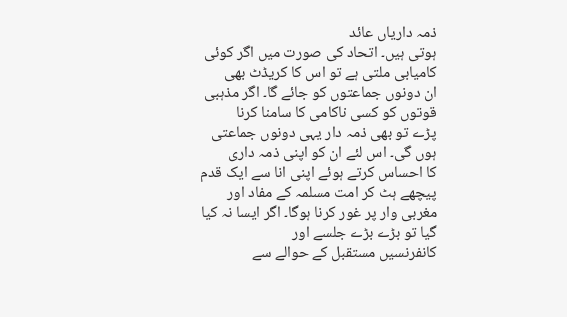ذمہ داریاں عائد
ہوتی ہیں۔ اتحاد کی صورت میں اگر کوئی کامیابی ملتی ہے تو اس کا کریڈٹ بھی
ان دونوں جماعتوں کو جائے گا۔ اگر مذہبی قوتوں کو کسی ناکامی کا سامنا کرنا
پڑے تو بھی ذمہ دار یہی دونوں جماعتی ہوں گی۔ اس لئے ان کو اپنی ذمہ داری
کا احساس کرتے ہوئے اپنی انا سے ایک قدم پیچھے ہٹ کر امت مسلمہ کے مفاد اور
مغربی وار پر غور کرنا ہوگا۔ اگر ایسا نہ کیا گیا تو بڑے بڑے جلسے اور
کانفرنسیں مستقبل کے حوالے سے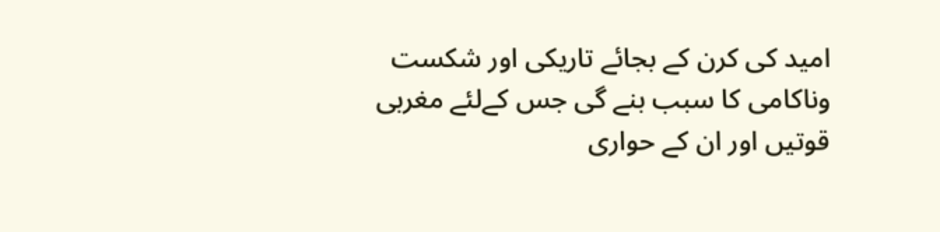امید کی کرن کے بجائے تاریکی اور شکست
وناکامی کا سبب بنے گی جس کےلئے مغربی قوتیں اور ان کے حواری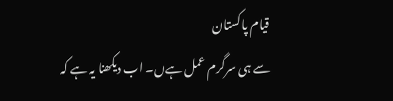قیام پاکستان
سے ہی سرگرم عمل ہےں۔ اب دیکھنا یہ ہے کہ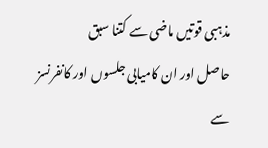مذہبی قوتیں ماضی سے کتنا سبق
حاصل اور ان کامیابی جلسوں اور کانفرنسز سے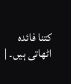کتنا فائدہ اٹھاتی ہیں۔ |